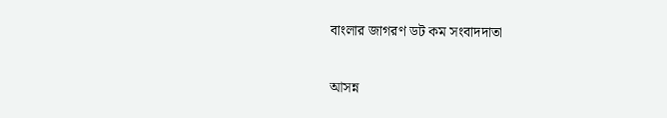বাংলার জাগরণ ডট কম সংবাদদাতা

আসন্ন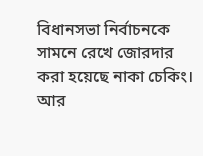বিধানসভা নির্বাচনকে সামনে রেখে জোরদার করা হয়েছে নাকা চেকিং। আর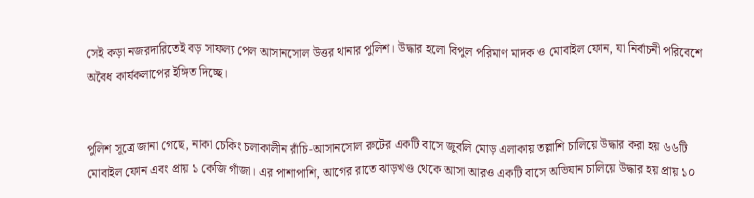সেই কড়া নজরদারিতেই বড় সাফল্য পেল আসানসোল উত্তর থানার পুলিশ। উদ্ধার হলো বিপুল পরিমাণ মাদক ও মোবাইল ফোন, যা নির্বাচনী পরিবেশে অবৈধ কার্যকলাপের ইঙ্গিত দিচ্ছে।


পুলিশ সূত্রে জানা গেছে, নাকা চেকিং চলাকালীন রাঁচি-আসানসোল রুটের একটি বাসে জুবলি মোড় এলাকায় তল্লাশি চালিয়ে উদ্ধার করা হয় ৬৬টি মোবাইল ফোন এবং প্রায় ১ কেজি গাঁজা। এর পাশাপাশি, আগের রাতে ঝাড়খণ্ড থেকে আসা আরও একটি বাসে অভিযান চালিয়ে উদ্ধার হয় প্রায় ১০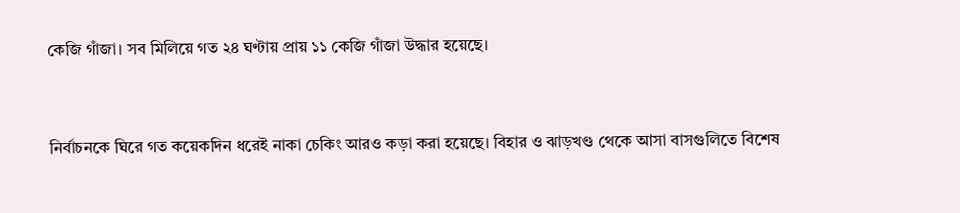কেজি গাঁজা। সব মিলিয়ে গত ২৪ ঘণ্টায় প্রায় ১১ কেজি গাঁজা উদ্ধার হয়েছে।


নির্বাচনকে ঘিরে গত কয়েকদিন ধরেই নাকা চেকিং আরও কড়া করা হয়েছে। বিহার ও ঝাড়খণ্ড থেকে আসা বাসগুলিতে বিশেষ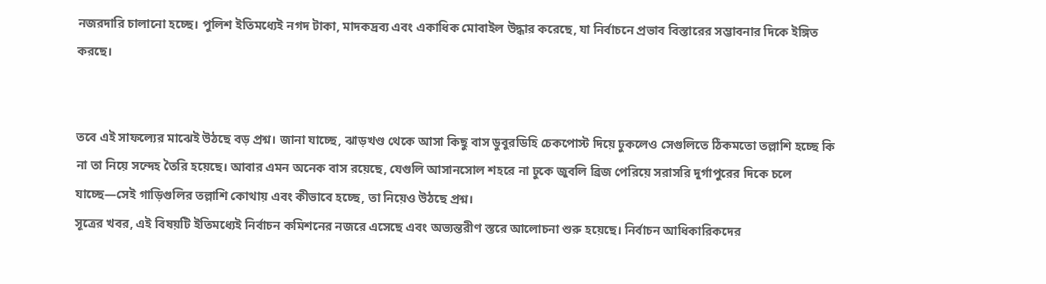নজরদারি চালানো হচ্ছে। পুলিশ ইতিমধ্যেই নগদ টাকা, মাদকদ্রব্য এবং একাধিক মোবাইল উদ্ধার করেছে, যা নির্বাচনে প্রভাব বিস্তারের সম্ভাবনার দিকে ইঙ্গিত করছে।


তবে এই সাফল্যের মাঝেই উঠছে বড় প্রশ্ন। জানা যাচ্ছে, ঝাড়খণ্ড থেকে আসা কিছু বাস ডুবুরডিহি চেকপোস্ট দিয়ে ঢুকলেও সেগুলিতে ঠিকমতো তল্লাশি হচ্ছে কি না তা নিয়ে সন্দেহ তৈরি হয়েছে। আবার এমন অনেক বাস রয়েছে, যেগুলি আসানসোল শহরে না ঢুকে জুবলি ব্রিজ পেরিয়ে সরাসরি দুর্গাপুরের দিকে চলে যাচ্ছে—সেই গাড়িগুলির তল্লাশি কোথায় এবং কীভাবে হচ্ছে, তা নিয়েও উঠছে প্রশ্ন।
সূত্রের খবর, এই বিষয়টি ইতিমধ্যেই নির্বাচন কমিশনের নজরে এসেছে এবং অভ্যন্তরীণ স্তরে আলোচনা শুরু হয়েছে। নির্বাচন আধিকারিকদের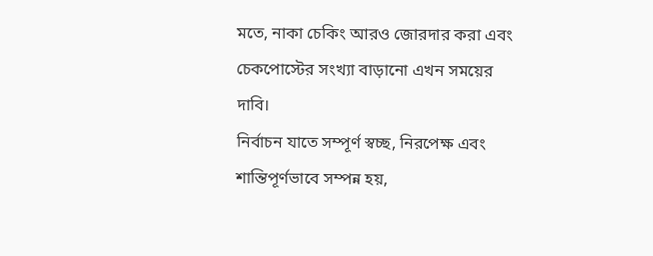মতে, নাকা চেকিং আরও জোরদার করা এবং চেকপোস্টের সংখ্যা বাড়ানো এখন সময়ের দাবি।
নির্বাচন যাতে সম্পূর্ণ স্বচ্ছ, নিরপেক্ষ এবং শান্তিপূর্ণভাবে সম্পন্ন হয়,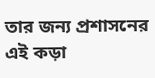তার জন্য প্রশাসনের এই কড়া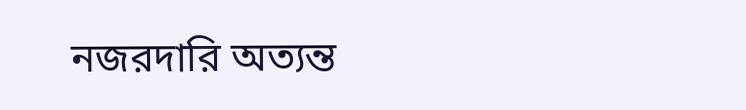নজরদারি অত্যন্ত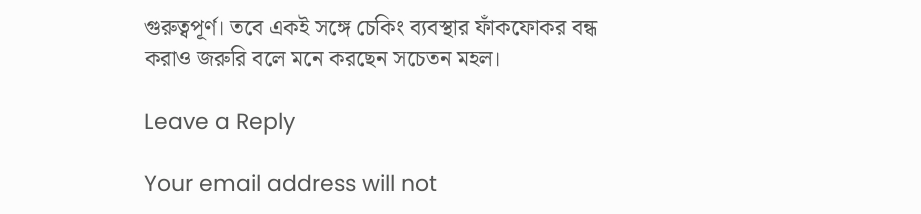গুরুত্বপূর্ণ। তবে একই সঙ্গে চেকিং ব্যবস্থার ফাঁকফোকর বন্ধ করাও জরুরি বলে মনে করছেন সচেতন মহল।

Leave a Reply

Your email address will not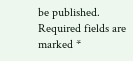be published. Required fields are marked *